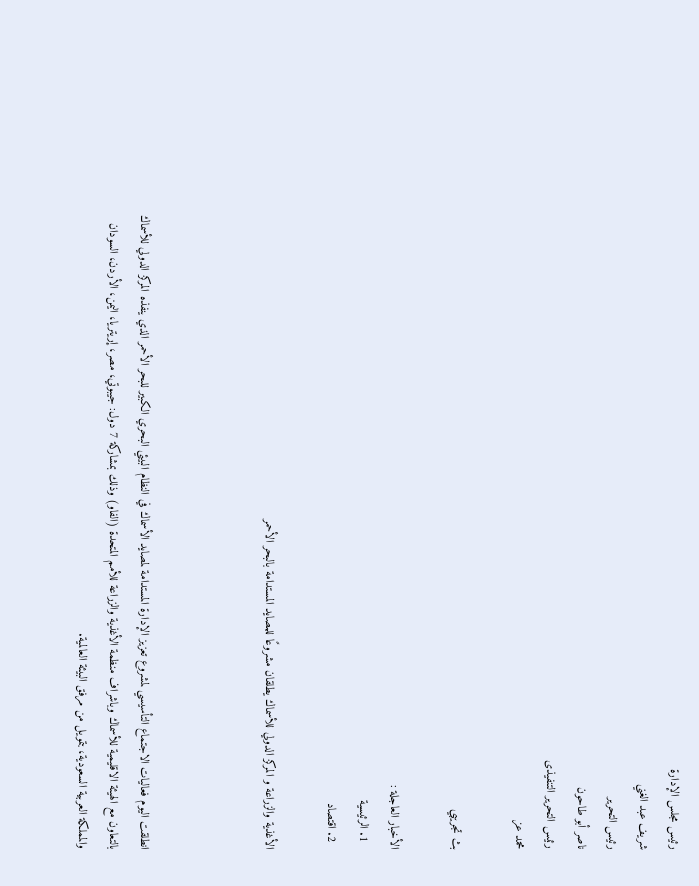رئيس مجلس الإدارة
شريف عبد الغني
رئيس التحرير
ناصر أبو طاحون
رئيس التحرير التنفيذى
محمد عز

بث تجريبي

الأخبار العاجلة :
  1. الرئيسية
  2. اقتصاد

الأغذية والزراعة و المركز الدولي للأسماك يطلقان مشروعًا للمصايد المستدامة بالبحر الأحمر



انطلقت اليوم فعاليات الاجتماع التأسيسي لمشروع تعزيز الإدارة المستدامة لمصايد الأسماك في النظام البيئي البحري الكبير للبحر الأحمر الذي ينفذه المركز الدولي للأسماك بالتعاون مع الهيئة الاقليمية للأسماك وباشراف منظمة الأغذية والزراعة للأمم المتحدة (الفاو) وذلك بمشاركة 7 دول: جيبوتي، مصر، إريتريا، اليمن، الأردن، السودان والمملكة العربية السعودية، بتمويل من مرفق البيئة العالمية.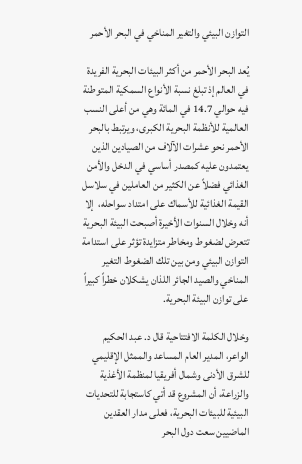التوازن البيئي والتغير المناخي في البحر الأحمر

يُعد البحر الأحمر من أكثر البيئات البحرية الفريدة في العالم إذ تبلغ نسبة الأنواع السمكية المتوطنة فيه حوالي 14.7 في المائة وهي من أعلى النسب العالمية للأنظمة البحرية الكبرى، ويرتبط بالبحر الأحمر نحو عشرات الآلاف من الصيادين الذين يعتمدون عليه كمصدر أساسي في الدخل والأمن الغذائي فضلاً عن الكثير من العاملين في سلاسل القيمة الغذائية للأسماك على امتداد سواحله،  إلا أنه وخلال السنوات الأخيرة أصبحت البيئة البحرية تتعرض لضغوط ومخاطر متزايدة تؤثر على استدامة التوازن البيئي ومن بين تلك الضغوط التغير المناخي والصيد الجائر اللذان يشكلان خطراً كبيراً على توازن البيئة البحرية.

وخلال الكلمة الافتتاحية قال د. عبد الحكيم الواعر، المدير العام المساعد والممثل الإقليمي للشرق الأدنى وشمال أفريقيا لمنظمة الأغذية والزراعة، أن المشروع قد أتي كاستجابة للتحديات البيئية للبيئات البحرية، فعلى مدار العقدين الماضيين سعت دول البحر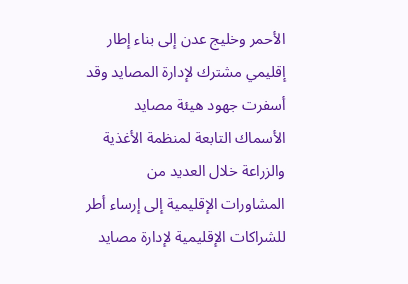الأحمر وخليج عدن إلى بناء إطار إقليمي مشترك لإدارة المصايد وقد أسفرت جهود هيئة مصايد الأسماك التابعة لمنظمة الأغذية والزراعة خلال العديد من المشاورات الإقليمية إلى إرساء أطر للشراكات الإقليمية لإدارة مصايد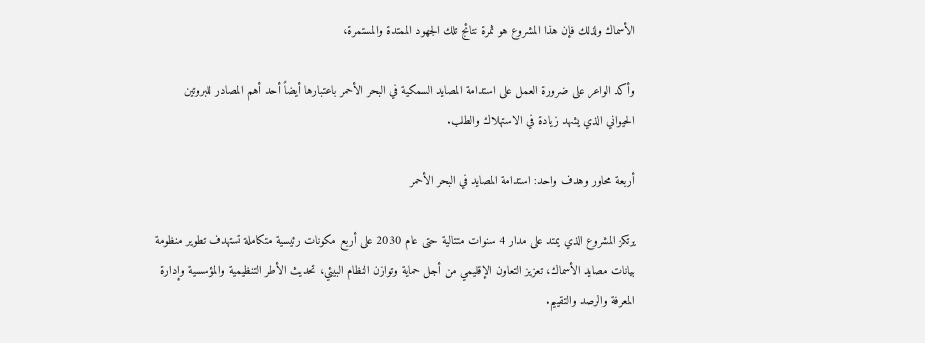الأسماك ولذلك فإن هذا المشروع هو ثمرة نتائج تلك الجهود الممتدة والمستمرة،

وأكد الواعر على ضرورة العمل على استدامة المصايد السمكية في البحر الأحمر باعتبارها أيضاً أحد أهم المصادر للبروتين الحيواني الذي يشهد زيادة في الاستهلاك والطلب.

أربعة محاور وهدف واحد: استدامة المصايد في البحر الأحمر

يرتكز المشروع الذي يمتد على مدار 4 سنوات متتالية حتى عام 2030 على أربع مكونات رئيسية متكاملة تستهدف تطوير منظومة بيانات مصايد الأسماك، تعزيز التعاون الإقليمي من أجل حماية وتوازن النظام البيئي، تحديث الأطر التنظيمية والمؤسسية وإدارة المعرفة والرصد والتقييم.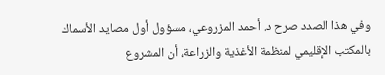وفي هذا الصدد صرح د. أحمد المزروعي، مسؤول أول مصايد الأسماك بالمكتب الإقليمي لمنظمة الأغذية والزراعة، أن المشروع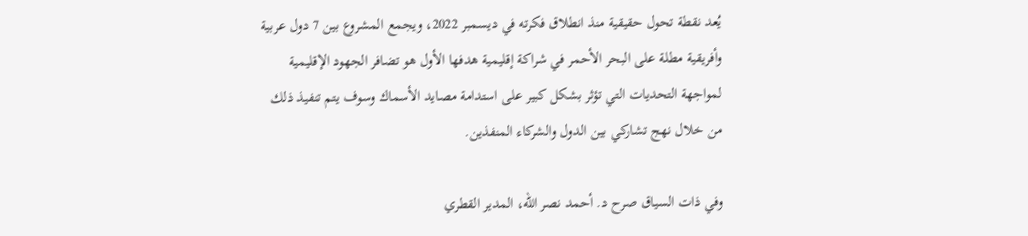يُعد نقطة تحول حقيقية منذ انطلاق فكرته في ديسمبر 2022، ويجمع المشروع بين 7 دول عربية وأفريقية مطلة على البحر الأحمر في شراكة إقليمية هدفها الأول هو تضافر الجهود الإقليمية لمواجهة التحديات التي تؤثر بشكل كبير على استدامة مصايد الأسماك وسوف يتم تنفيذ ذلك من خلال نهج تشاركي بين الدول والشركاء المنفذين.

وفي ذات السياق صرح د. أحمد نصر الله، المدير القطري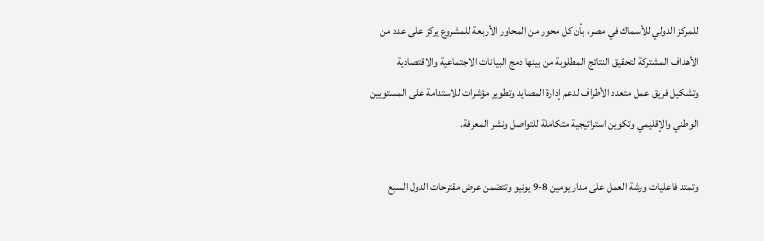للمركز الدولي للأسماك في مصر، بأن كل محور من المحاور الأربعة للمشروع يركز على عدد من الأهداف المشتركة لتحقيق النتائج المطلوبة من بينها دمج البيانات الاجتماعية والاقتصادية وتشكيل فريق عمل متعدد الأطراف لدعم إدارة المصايد وتطوير مؤشرات للاستدامة على المستويين الوطني والإقليمي وتكوين استراتيجية متكاملة للتواصل ونشر المعرفة.

وتمتد فاعليات ورشة العمل على مدار يومين 8-9 يونيو وتتضمن عرض مقترحات الدول السبع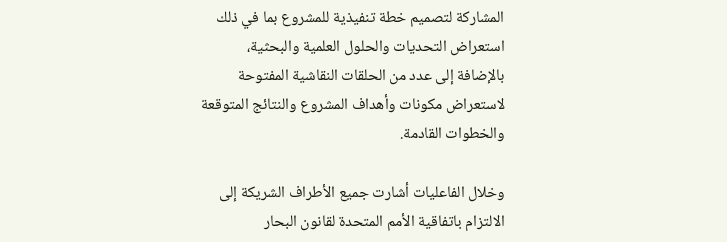المشاركة لتصميم خطة تنفيذية للمشروع بما في ذلك استعراض التحديات والحلول العلمية والبحثية، بالإضافة إلى عدد من الحلقات النقاشية المفتوحة لاستعراض مكونات وأهداف المشروع والنتائج المتوقعة والخطوات القادمة.

وخلال الفاعليات أشارت جميع الأطراف الشريكة إلى الالتزام باتفاقية الأمم المتحدة لقانون البحار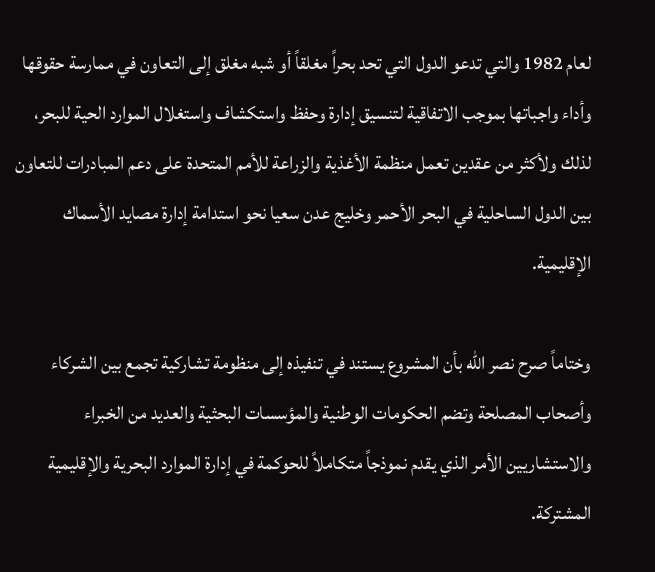لعام 1982 والتي تدعو الدول التي تحد بحراً مغلقاً أو شبه مغلق إلى التعاون في ممارسة حقوقها وأداء واجباتها بموجب الاتفاقية لتنسيق إدارة وحفظ واستكشاف واستغلال الموارد الحية للبحر، لذلك ولأكثر من عقدين تعمل منظمة الأغذية والزراعة للأمم المتحدة على دعم المبادرات للتعاون بين الدول الساحلية في البحر الأحمر وخليج عدن سعيا نحو استدامة إدارة مصايد الأسماك الإقليمية.

وختاماً صرح نصر الله بأن المشروع يستند في تنفيذه إلى منظومة تشاركية تجمع بين الشركاء وأصحاب المصلحة وتضم الحكومات الوطنية والمؤسسات البحثية والعديد من الخبراء والاستشاريين الأمر الذي يقدم نموذجاً متكاملاً للحوكمة في إدارة الموارد البحرية والإقليمية المشتركة.